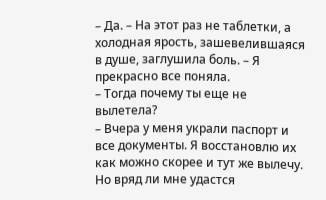– Да. – На этот раз не таблетки, а холодная ярость, зашевелившаяся в душе, заглушила боль. – Я прекрасно все поняла.
– Тогда почему ты еще не вылетела?
– Вчера у меня украли паспорт и все документы. Я восстановлю их как можно скорее и тут же вылечу. Но вряд ли мне удастся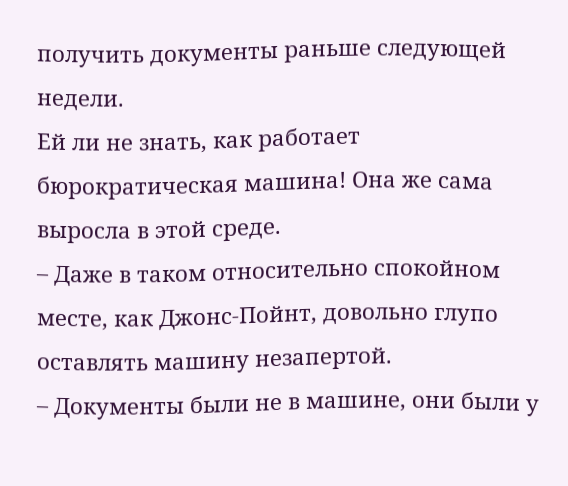получить документы раньше следующей недели.
Ей ли не знать, как работает бюрократическая машина! Она же сама выросла в этой среде.
– Даже в таком относительно спокойном месте, как Джонс-Пойнт, довольно глупо оставлять машину незапертой.
– Документы были не в машине, они были у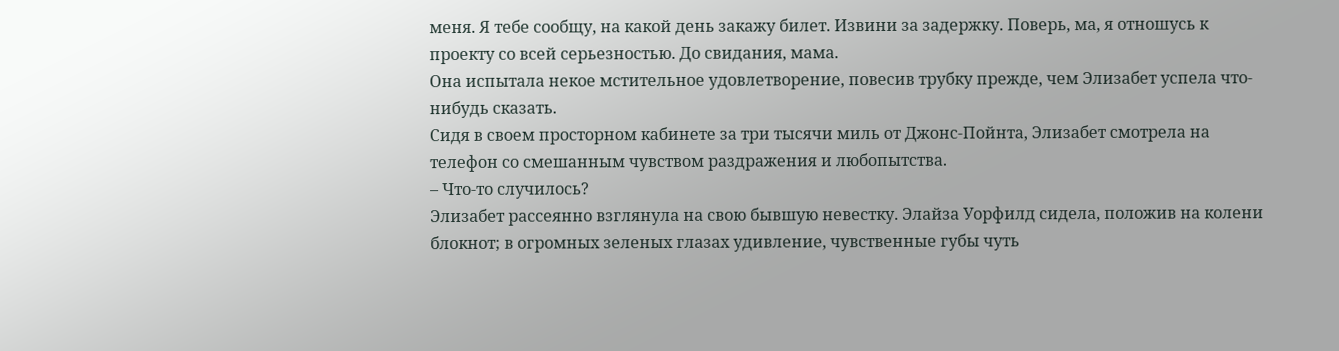меня. Я тебе сообщу, на какой день закажу билет. Извини за задержку. Поверь, ма, я отношусь к проекту со всей серьезностью. До свидания, мама.
Она испытала некое мстительное удовлетворение, повесив трубку прежде, чем Элизабет успела что-нибудь сказать.
Сидя в своем просторном кабинете за три тысячи миль от Джонс-Пойнта, Элизабет смотрела на телефон со смешанным чувством раздражения и любопытства.
– Что-то случилось?
Элизабет рассеянно взглянула на свою бывшую невестку. Элайза Уорфилд сидела, положив на колени блокнот; в огромных зеленых глазах удивление, чувственные губы чуть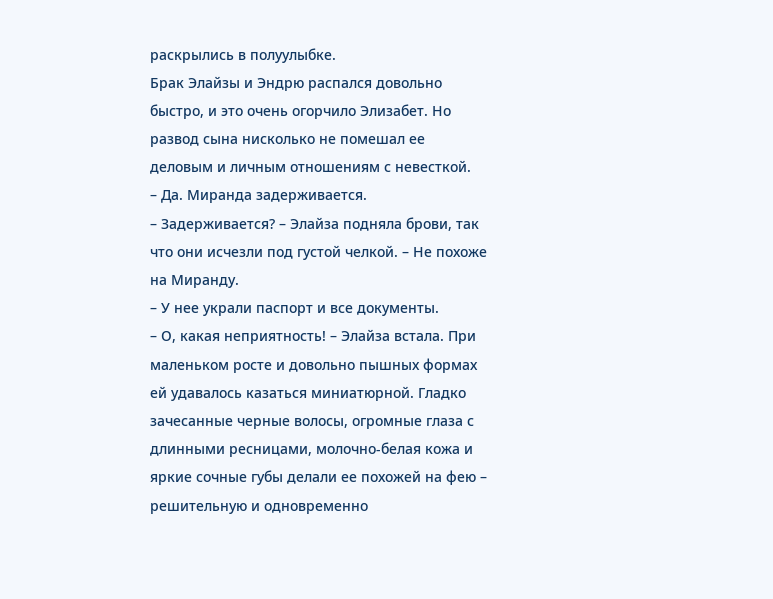раскрылись в полуулыбке.
Брак Элайзы и Эндрю распался довольно быстро, и это очень огорчило Элизабет. Но развод сына нисколько не помешал ее деловым и личным отношениям с невесткой.
– Да. Миранда задерживается.
– Задерживается? – Элайза подняла брови, так что они исчезли под густой челкой. – Не похоже на Миранду.
– У нее украли паспорт и все документы.
– О, какая неприятность! – Элайза встала. При маленьком росте и довольно пышных формах ей удавалось казаться миниатюрной. Гладко зачесанные черные волосы, огромные глаза с длинными ресницами, молочно-белая кожа и яркие сочные губы делали ее похожей на фею – решительную и одновременно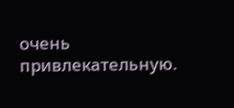очень привлекательную.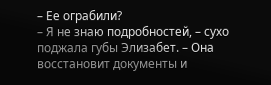– Ее ограбили?
– Я не знаю подробностей, – сухо поджала губы Элизабет. – Она восстановит документы и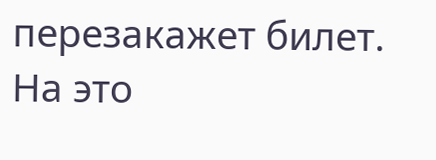перезакажет билет. На это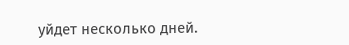уйдет несколько дней.